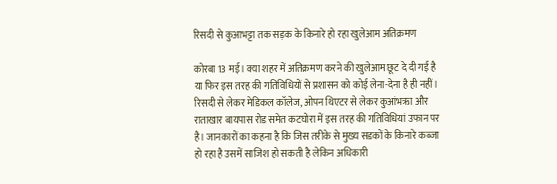रिसदी से कुआभट्टा तक सड़क के किनारे हो रहा खुलेआम अतिक्रमण

कोरबा 13 मई। क्या शहर में अतिक्रमण करने की खुलेआम छूट दे दी गई है या फिर इस तरह की गतिविधियों से प्रशासन को कोई लेना-देना है ही नहीं। रिसदी से लेकर मेडिकल कॉलेज, ओपन थिएटर से लेकर कुआंभऋा और राताखार बायपास रोड समेत कटघोरा में इस तरह की गतिविधियां उफान पर है। जानकारों का कहना है कि जिस तरीके से मुख्य सडकों के किनारे कब्जा हो रहा है उसमें साजिश हो सकती है लेकिन अधिकारी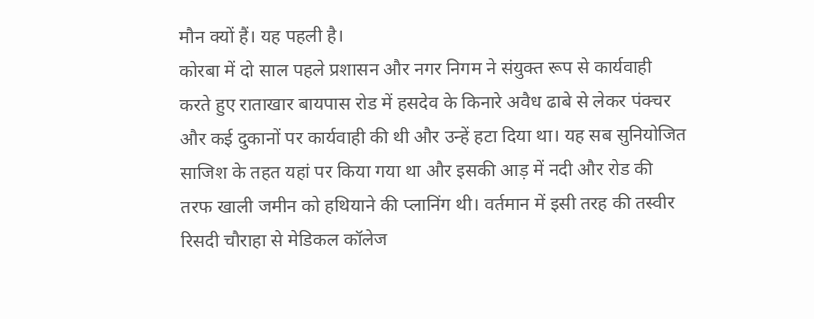मौन क्यों हैं। यह पहली है।
कोरबा में दो साल पहले प्रशासन और नगर निगम ने संयुक्त रूप से कार्यवाही करते हुए राताखार बायपास रोड में हसदेव के किनारे अवैध ढाबे से लेकर पंक्चर और कई दुकानों पर कार्यवाही की थी और उन्हें हटा दिया था। यह सब सुनियोजित साजिश के तहत यहां पर किया गया था और इसकी आड़ में नदी और रोड की तरफ खाली जमीन को हथियाने की प्लानिंग थी। वर्तमान में इसी तरह की तस्वीर रिसदी चौराहा से मेडिकल कॉलेज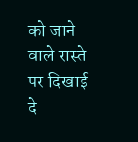को जाने वाले रास्ते पर दिखाई दे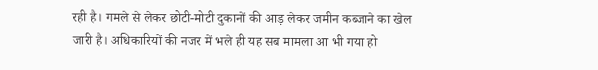रही है। गमले से लेकर छोटी-मोटी दुकानों की आड़ लेकर जमीन कब्जाने का खेल जारी है। अधिकारियों की नजर में भले ही यह सब मामला आ भी गया हो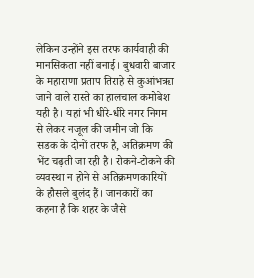लेकिन उन्होंने इस तरफ कार्यवाही की मानसिकता नहीं बनाई। बुधवारी बाजार के महाराणा प्रताप तिराहे से कुआंभऋा जाने वाले रास्ते का हालचाल कमोबेश यही है। यहां भी धीरे-धीरे नगर निगम से लेकर नजूल की जमीन जो कि सडक के दोनों तरफ है, अतिक्रमण की भेंट चढ़ती जा रही है। रोकने-टोकने की व्यवस्था न होने से अतिक्रमणकारियों के हौसले बुलंद हैं। जानकारों का कहना है कि शहर के जैसे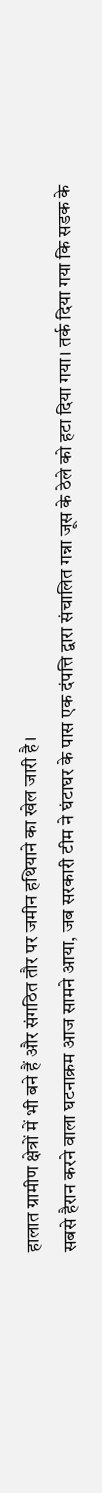हालात ग्रामीण क्षेत्रों में भी बने हैं और संगठित तौर पर जमीन हथियाने का खेल जारी है।
सबसे हैरान करने वाला घटनाक्रम आज सामने आया, जब सरकारी टीम ने घंटाघर के पास एक दंपत्ति द्वारा संचालित गन्ना जूस के ठेले को हटा दिया गया। तर्क दिया गया कि सडक के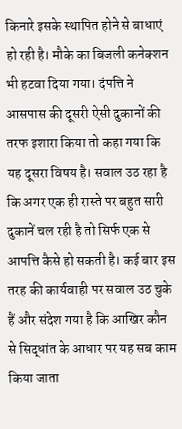किनारे इसके स्थापित होने से बाधाएं हो रही है। मौके का बिजली कनेक्शन भी हटवा दिया गया। दंपत्ति ने आसपास की दूसरी ऐसी दुकानों की तरफ इशारा किया तो कहा गया कि यह दूसरा विषय है। सवाल उठ रहा है कि अगर एक ही रास्ते पर बहुत सारी दुकानें चल रही है तो सिर्फ एक से आपत्ति कैसे हो सकती है। कई बार इस तरह की कार्यवाही पर सवाल उठ चुके हैं और संदेश गया है कि आखिर कौन से सिद्धांत के आधार पर यह सब काम किया जाता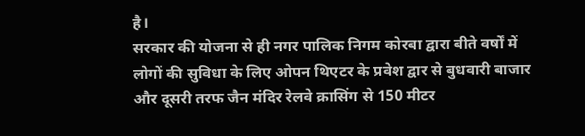है।
सरकार की योजना से ही नगर पालिक निगम कोरबा द्वारा बीते वर्षों में लोगों की सुविधा के लिए ओपन थिएटर के प्रवेश द्वार से बुधवारी बाजार और दूसरी तरफ जैन मंदिर रेलवे क्रासिंग से 150 मीटर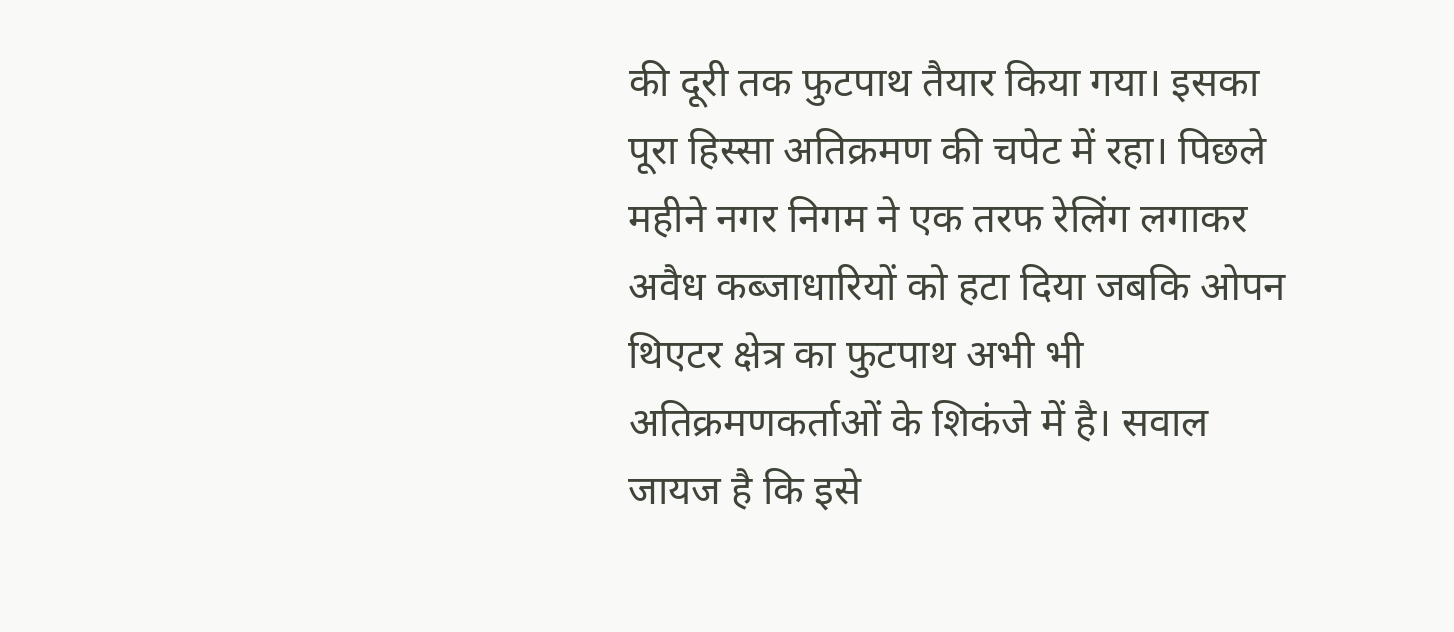की दूरी तक फुटपाथ तैयार किया गया। इसका पूरा हिस्सा अतिक्रमण की चपेट में रहा। पिछले महीने नगर निगम ने एक तरफ रेलिंग लगाकर अवैध कब्जाधारियों को हटा दिया जबकि ओपन थिएटर क्षेत्र का फुटपाथ अभी भी अतिक्रमणकर्ताओं के शिकंजे में है। सवाल जायज है कि इसे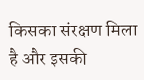किसका संरक्षण मिला है और इसकी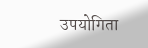उपयोगिता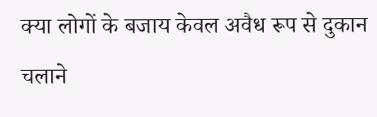क्या लोगों के बजाय केवल अवैध रूप से दुकान चलाने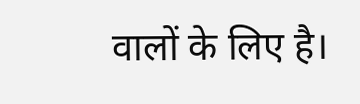वालों के लिए है।